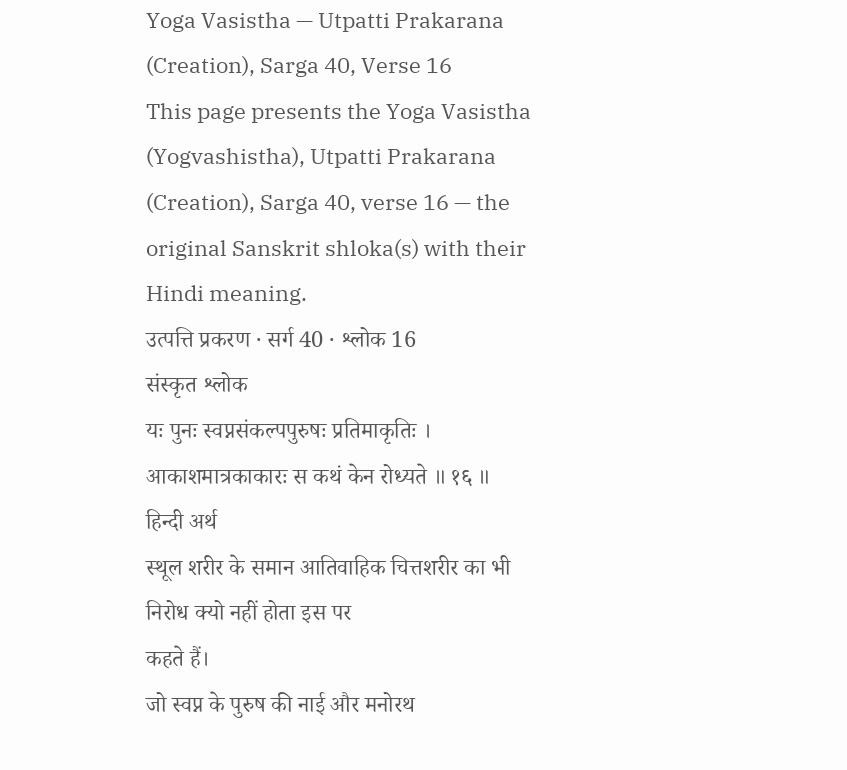Yoga Vasistha — Utpatti Prakarana (Creation), Sarga 40, Verse 16
This page presents the Yoga Vasistha (Yogvashistha), Utpatti Prakarana (Creation), Sarga 40, verse 16 — the original Sanskrit shloka(s) with their Hindi meaning.
उत्पत्ति प्रकरण · सर्ग 40 · श्लोक 16
संस्कृत श्लोक
यः पुनः स्वप्नसंकल्पपुरुषः प्रतिमाकृतिः ।
आकाशमात्रकाकारः स कथं केन रोध्यते ॥ १६ ॥
हिन्दी अर्थ
स्थूल शरीर के समान आतिवाहिक चित्तशरीर का भी निरोध क्यो नहीं होता इस पर
कहते हैं।
जो स्वप्न के पुरुष की नाई और मनोरथ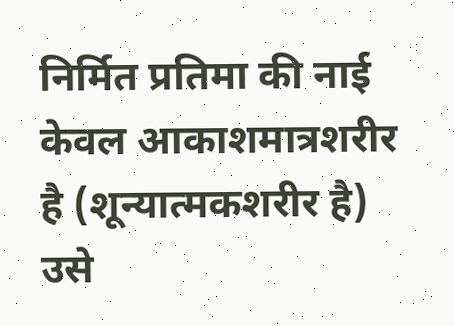निर्मित प्रतिमा की नाई केवल आकाशमात्रशरीर
है (शून्यात्मकशरीर है) उसे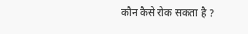कौन कैसे रोक सकता है ?